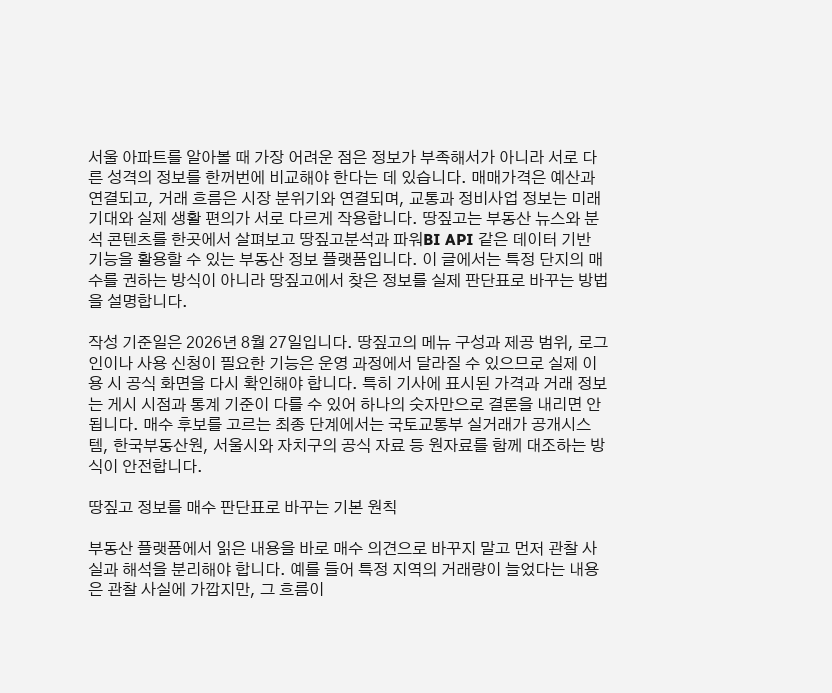서울 아파트를 알아볼 때 가장 어려운 점은 정보가 부족해서가 아니라 서로 다른 성격의 정보를 한꺼번에 비교해야 한다는 데 있습니다. 매매가격은 예산과 연결되고, 거래 흐름은 시장 분위기와 연결되며, 교통과 정비사업 정보는 미래 기대와 실제 생활 편의가 서로 다르게 작용합니다. 땅짚고는 부동산 뉴스와 분석 콘텐츠를 한곳에서 살펴보고 땅짚고분석과 파워BI API 같은 데이터 기반 기능을 활용할 수 있는 부동산 정보 플랫폼입니다. 이 글에서는 특정 단지의 매수를 권하는 방식이 아니라 땅짚고에서 찾은 정보를 실제 판단표로 바꾸는 방법을 설명합니다.

작성 기준일은 2026년 8월 27일입니다. 땅짚고의 메뉴 구성과 제공 범위, 로그인이나 사용 신청이 필요한 기능은 운영 과정에서 달라질 수 있으므로 실제 이용 시 공식 화면을 다시 확인해야 합니다. 특히 기사에 표시된 가격과 거래 정보는 게시 시점과 통계 기준이 다를 수 있어 하나의 숫자만으로 결론을 내리면 안 됩니다. 매수 후보를 고르는 최종 단계에서는 국토교통부 실거래가 공개시스템, 한국부동산원, 서울시와 자치구의 공식 자료 등 원자료를 함께 대조하는 방식이 안전합니다.

땅짚고 정보를 매수 판단표로 바꾸는 기본 원칙

부동산 플랫폼에서 읽은 내용을 바로 매수 의견으로 바꾸지 말고 먼저 관찰 사실과 해석을 분리해야 합니다. 예를 들어 특정 지역의 거래량이 늘었다는 내용은 관찰 사실에 가깝지만, 그 흐름이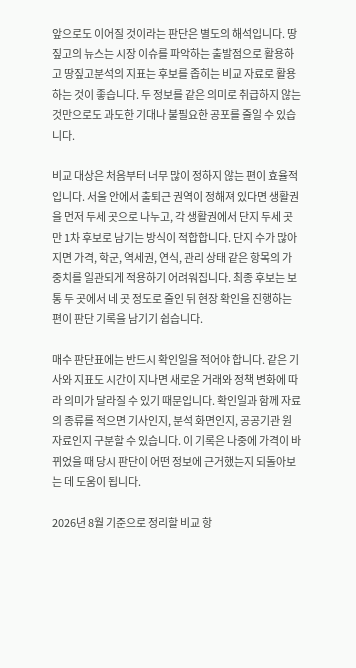앞으로도 이어질 것이라는 판단은 별도의 해석입니다. 땅짚고의 뉴스는 시장 이슈를 파악하는 출발점으로 활용하고 땅짚고분석의 지표는 후보를 좁히는 비교 자료로 활용하는 것이 좋습니다. 두 정보를 같은 의미로 취급하지 않는 것만으로도 과도한 기대나 불필요한 공포를 줄일 수 있습니다.

비교 대상은 처음부터 너무 많이 정하지 않는 편이 효율적입니다. 서울 안에서 출퇴근 권역이 정해져 있다면 생활권을 먼저 두세 곳으로 나누고, 각 생활권에서 단지 두세 곳만 1차 후보로 남기는 방식이 적합합니다. 단지 수가 많아지면 가격, 학군, 역세권, 연식, 관리 상태 같은 항목의 가중치를 일관되게 적용하기 어려워집니다. 최종 후보는 보통 두 곳에서 네 곳 정도로 줄인 뒤 현장 확인을 진행하는 편이 판단 기록을 남기기 쉽습니다.

매수 판단표에는 반드시 확인일을 적어야 합니다. 같은 기사와 지표도 시간이 지나면 새로운 거래와 정책 변화에 따라 의미가 달라질 수 있기 때문입니다. 확인일과 함께 자료의 종류를 적으면 기사인지, 분석 화면인지, 공공기관 원자료인지 구분할 수 있습니다. 이 기록은 나중에 가격이 바뀌었을 때 당시 판단이 어떤 정보에 근거했는지 되돌아보는 데 도움이 됩니다.

2026년 8월 기준으로 정리할 비교 항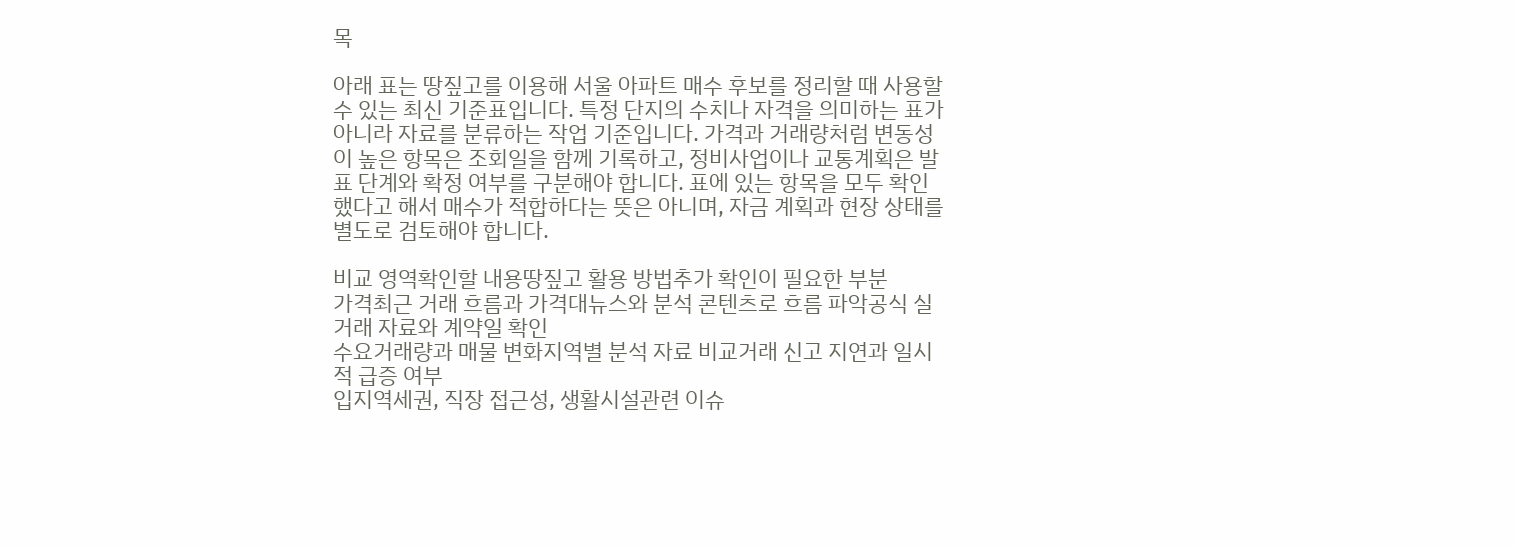목

아래 표는 땅짚고를 이용해 서울 아파트 매수 후보를 정리할 때 사용할 수 있는 최신 기준표입니다. 특정 단지의 수치나 자격을 의미하는 표가 아니라 자료를 분류하는 작업 기준입니다. 가격과 거래량처럼 변동성이 높은 항목은 조회일을 함께 기록하고, 정비사업이나 교통계획은 발표 단계와 확정 여부를 구분해야 합니다. 표에 있는 항목을 모두 확인했다고 해서 매수가 적합하다는 뜻은 아니며, 자금 계획과 현장 상태를 별도로 검토해야 합니다.

비교 영역확인할 내용땅짚고 활용 방법추가 확인이 필요한 부분
가격최근 거래 흐름과 가격대뉴스와 분석 콘텐츠로 흐름 파악공식 실거래 자료와 계약일 확인
수요거래량과 매물 변화지역별 분석 자료 비교거래 신고 지연과 일시적 급증 여부
입지역세권, 직장 접근성, 생활시설관련 이슈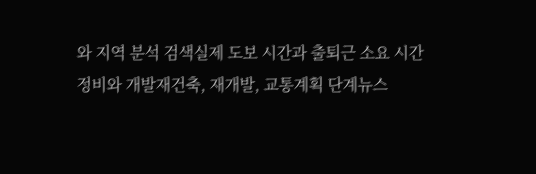와 지역 분석 검색실제 도보 시간과 출퇴근 소요 시간
정비와 개발재건축, 재개발, 교통계획 단계뉴스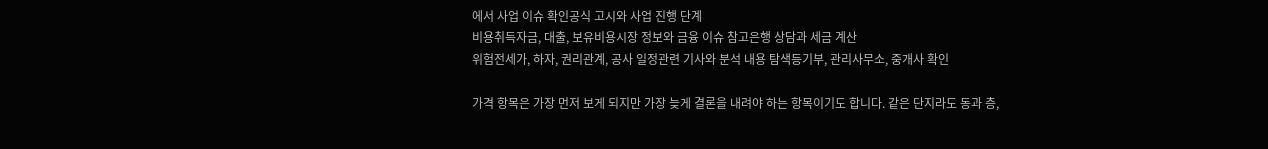에서 사업 이슈 확인공식 고시와 사업 진행 단계
비용취득자금, 대출, 보유비용시장 정보와 금융 이슈 참고은행 상담과 세금 계산
위험전세가, 하자, 권리관계, 공사 일정관련 기사와 분석 내용 탐색등기부, 관리사무소, 중개사 확인

가격 항목은 가장 먼저 보게 되지만 가장 늦게 결론을 내려야 하는 항목이기도 합니다. 같은 단지라도 동과 층,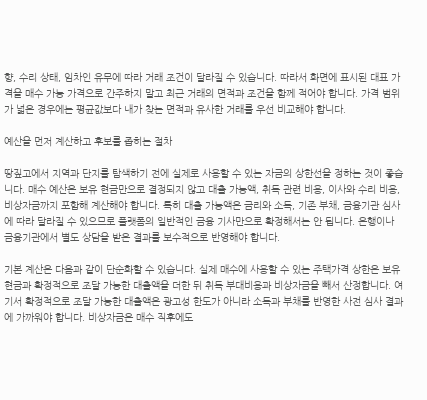향, 수리 상태, 임차인 유무에 따라 거래 조건이 달라질 수 있습니다. 따라서 화면에 표시된 대표 가격을 매수 가능 가격으로 간주하지 말고 최근 거래의 면적과 조건을 함께 적어야 합니다. 가격 범위가 넓은 경우에는 평균값보다 내가 찾는 면적과 유사한 거래를 우선 비교해야 합니다.

예산을 먼저 계산하고 후보를 좁히는 절차

땅짚고에서 지역과 단지를 탐색하기 전에 실제로 사용할 수 있는 자금의 상한선을 정하는 것이 좋습니다. 매수 예산은 보유 현금만으로 결정되지 않고 대출 가능액, 취득 관련 비용, 이사와 수리 비용, 비상자금까지 포함해 계산해야 합니다. 특히 대출 가능액은 금리와 소득, 기존 부채, 금융기관 심사에 따라 달라질 수 있으므로 플랫폼의 일반적인 금융 기사만으로 확정해서는 안 됩니다. 은행이나 금융기관에서 별도 상담을 받은 결과를 보수적으로 반영해야 합니다.

기본 계산은 다음과 같이 단순화할 수 있습니다. 실제 매수에 사용할 수 있는 주택가격 상한은 보유 현금과 확정적으로 조달 가능한 대출액을 더한 뒤 취득 부대비용과 비상자금을 빼서 산정합니다. 여기서 확정적으로 조달 가능한 대출액은 광고성 한도가 아니라 소득과 부채를 반영한 사전 심사 결과에 가까워야 합니다. 비상자금은 매수 직후에도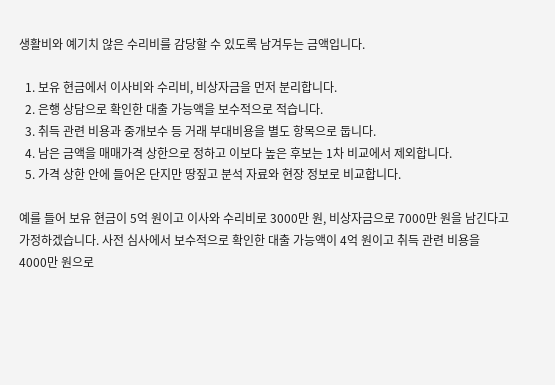생활비와 예기치 않은 수리비를 감당할 수 있도록 남겨두는 금액입니다.

  1. 보유 현금에서 이사비와 수리비, 비상자금을 먼저 분리합니다.
  2. 은행 상담으로 확인한 대출 가능액을 보수적으로 적습니다.
  3. 취득 관련 비용과 중개보수 등 거래 부대비용을 별도 항목으로 둡니다.
  4. 남은 금액을 매매가격 상한으로 정하고 이보다 높은 후보는 1차 비교에서 제외합니다.
  5. 가격 상한 안에 들어온 단지만 땅짚고 분석 자료와 현장 정보로 비교합니다.

예를 들어 보유 현금이 5억 원이고 이사와 수리비로 3000만 원, 비상자금으로 7000만 원을 남긴다고 가정하겠습니다. 사전 심사에서 보수적으로 확인한 대출 가능액이 4억 원이고 취득 관련 비용을 4000만 원으로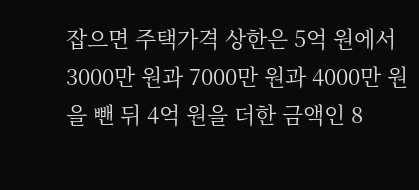잡으면 주택가격 상한은 5억 원에서 3000만 원과 7000만 원과 4000만 원을 뺀 뒤 4억 원을 더한 금액인 8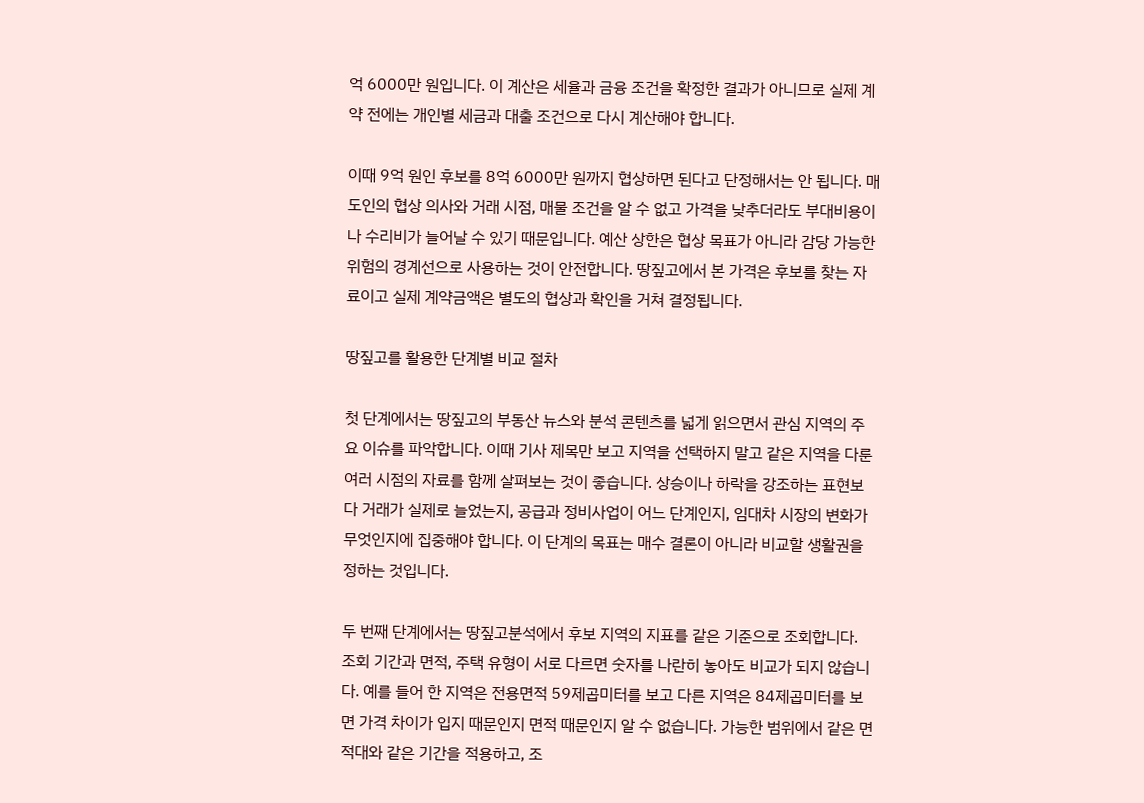억 6000만 원입니다. 이 계산은 세율과 금융 조건을 확정한 결과가 아니므로 실제 계약 전에는 개인별 세금과 대출 조건으로 다시 계산해야 합니다.

이때 9억 원인 후보를 8억 6000만 원까지 협상하면 된다고 단정해서는 안 됩니다. 매도인의 협상 의사와 거래 시점, 매물 조건을 알 수 없고 가격을 낮추더라도 부대비용이나 수리비가 늘어날 수 있기 때문입니다. 예산 상한은 협상 목표가 아니라 감당 가능한 위험의 경계선으로 사용하는 것이 안전합니다. 땅짚고에서 본 가격은 후보를 찾는 자료이고 실제 계약금액은 별도의 협상과 확인을 거쳐 결정됩니다.

땅짚고를 활용한 단계별 비교 절차

첫 단계에서는 땅짚고의 부동산 뉴스와 분석 콘텐츠를 넓게 읽으면서 관심 지역의 주요 이슈를 파악합니다. 이때 기사 제목만 보고 지역을 선택하지 말고 같은 지역을 다룬 여러 시점의 자료를 함께 살펴보는 것이 좋습니다. 상승이나 하락을 강조하는 표현보다 거래가 실제로 늘었는지, 공급과 정비사업이 어느 단계인지, 임대차 시장의 변화가 무엇인지에 집중해야 합니다. 이 단계의 목표는 매수 결론이 아니라 비교할 생활권을 정하는 것입니다.

두 번째 단계에서는 땅짚고분석에서 후보 지역의 지표를 같은 기준으로 조회합니다. 조회 기간과 면적, 주택 유형이 서로 다르면 숫자를 나란히 놓아도 비교가 되지 않습니다. 예를 들어 한 지역은 전용면적 59제곱미터를 보고 다른 지역은 84제곱미터를 보면 가격 차이가 입지 때문인지 면적 때문인지 알 수 없습니다. 가능한 범위에서 같은 면적대와 같은 기간을 적용하고, 조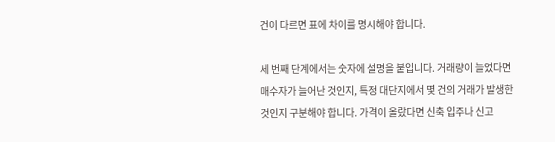건이 다르면 표에 차이를 명시해야 합니다.

세 번째 단계에서는 숫자에 설명을 붙입니다. 거래량이 늘었다면 매수자가 늘어난 것인지, 특정 대단지에서 몇 건의 거래가 발생한 것인지 구분해야 합니다. 가격이 올랐다면 신축 입주나 신고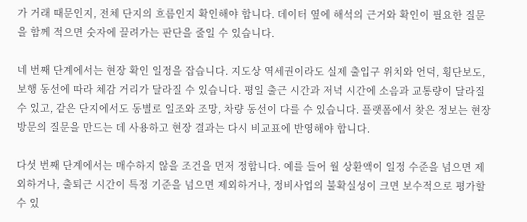가 거래 때문인지, 전체 단지의 흐름인지 확인해야 합니다. 데이터 옆에 해석의 근거와 확인이 필요한 질문을 함께 적으면 숫자에 끌려가는 판단을 줄일 수 있습니다.

네 번째 단계에서는 현장 확인 일정을 잡습니다. 지도상 역세권이라도 실제 출입구 위치와 언덕, 횡단보도, 보행 동선에 따라 체감 거리가 달라질 수 있습니다. 평일 출근 시간과 저녁 시간에 소음과 교통량이 달라질 수 있고, 같은 단지에서도 동별로 일조와 조망, 차량 동선이 다를 수 있습니다. 플랫폼에서 찾은 정보는 현장 방문의 질문을 만드는 데 사용하고 현장 결과는 다시 비교표에 반영해야 합니다.

다섯 번째 단계에서는 매수하지 않을 조건을 먼저 정합니다. 예를 들어 월 상환액이 일정 수준을 넘으면 제외하거나, 출퇴근 시간이 특정 기준을 넘으면 제외하거나, 정비사업의 불확실성이 크면 보수적으로 평가할 수 있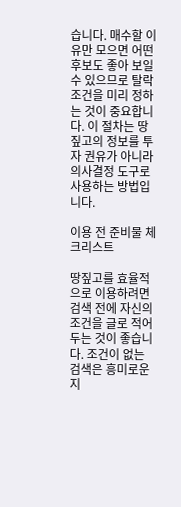습니다. 매수할 이유만 모으면 어떤 후보도 좋아 보일 수 있으므로 탈락 조건을 미리 정하는 것이 중요합니다. 이 절차는 땅짚고의 정보를 투자 권유가 아니라 의사결정 도구로 사용하는 방법입니다.

이용 전 준비물 체크리스트

땅짚고를 효율적으로 이용하려면 검색 전에 자신의 조건을 글로 적어두는 것이 좋습니다. 조건이 없는 검색은 흥미로운 지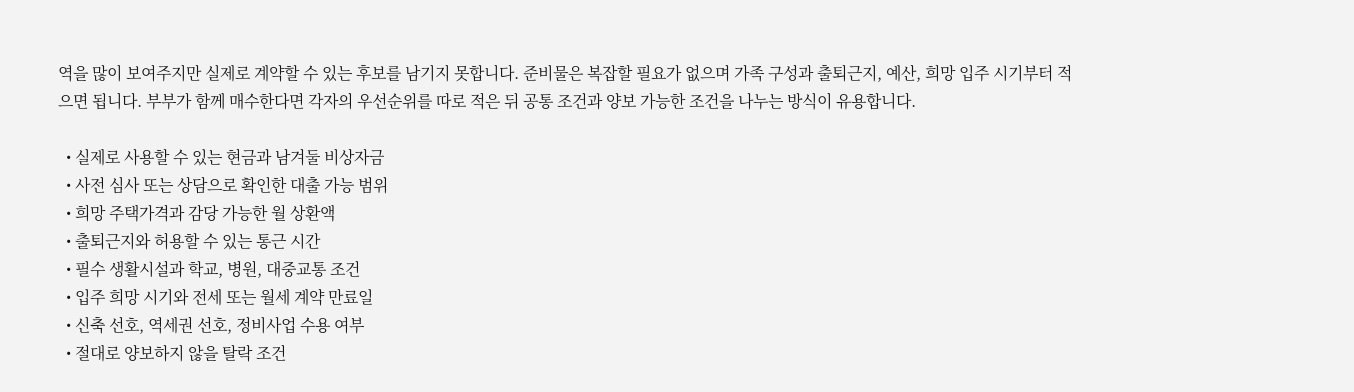역을 많이 보여주지만 실제로 계약할 수 있는 후보를 남기지 못합니다. 준비물은 복잡할 필요가 없으며 가족 구성과 출퇴근지, 예산, 희망 입주 시기부터 적으면 됩니다. 부부가 함께 매수한다면 각자의 우선순위를 따로 적은 뒤 공통 조건과 양보 가능한 조건을 나누는 방식이 유용합니다.

  • 실제로 사용할 수 있는 현금과 남겨둘 비상자금
  • 사전 심사 또는 상담으로 확인한 대출 가능 범위
  • 희망 주택가격과 감당 가능한 월 상환액
  • 출퇴근지와 허용할 수 있는 통근 시간
  • 필수 생활시설과 학교, 병원, 대중교통 조건
  • 입주 희망 시기와 전세 또는 월세 계약 만료일
  • 신축 선호, 역세권 선호, 정비사업 수용 여부
  • 절대로 양보하지 않을 탈락 조건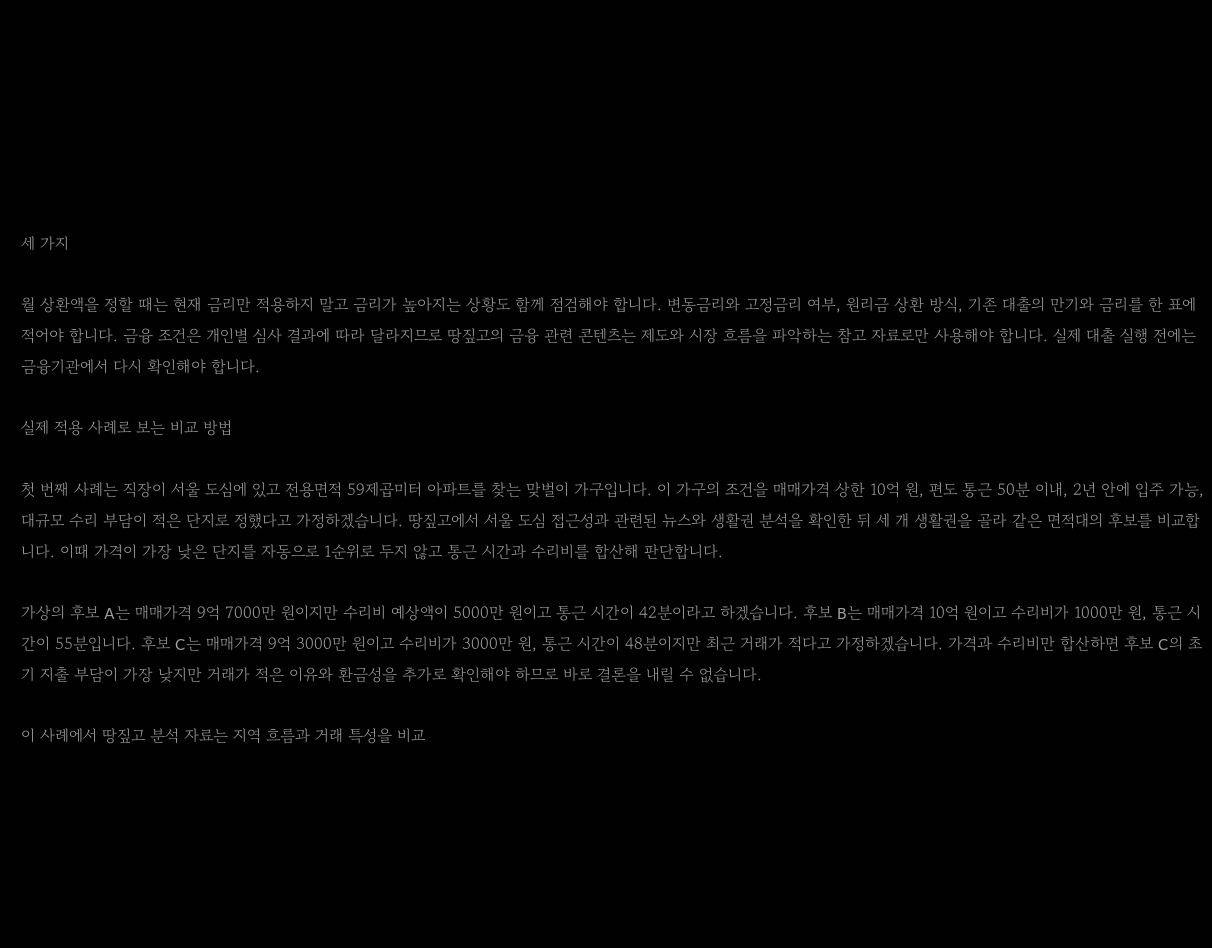세 가지

월 상환액을 정할 때는 현재 금리만 적용하지 말고 금리가 높아지는 상황도 함께 점검해야 합니다. 변동금리와 고정금리 여부, 원리금 상환 방식, 기존 대출의 만기와 금리를 한 표에 적어야 합니다. 금융 조건은 개인별 심사 결과에 따라 달라지므로 땅짚고의 금융 관련 콘텐츠는 제도와 시장 흐름을 파악하는 참고 자료로만 사용해야 합니다. 실제 대출 실행 전에는 금융기관에서 다시 확인해야 합니다.

실제 적용 사례로 보는 비교 방법

첫 번째 사례는 직장이 서울 도심에 있고 전용면적 59제곱미터 아파트를 찾는 맞벌이 가구입니다. 이 가구의 조건을 매매가격 상한 10억 원, 편도 통근 50분 이내, 2년 안에 입주 가능, 대규모 수리 부담이 적은 단지로 정했다고 가정하겠습니다. 땅짚고에서 서울 도심 접근성과 관련된 뉴스와 생활권 분석을 확인한 뒤 세 개 생활권을 골라 같은 면적대의 후보를 비교합니다. 이때 가격이 가장 낮은 단지를 자동으로 1순위로 두지 않고 통근 시간과 수리비를 합산해 판단합니다.

가상의 후보 A는 매매가격 9억 7000만 원이지만 수리비 예상액이 5000만 원이고 통근 시간이 42분이라고 하겠습니다. 후보 B는 매매가격 10억 원이고 수리비가 1000만 원, 통근 시간이 55분입니다. 후보 C는 매매가격 9억 3000만 원이고 수리비가 3000만 원, 통근 시간이 48분이지만 최근 거래가 적다고 가정하겠습니다. 가격과 수리비만 합산하면 후보 C의 초기 지출 부담이 가장 낮지만 거래가 적은 이유와 환금성을 추가로 확인해야 하므로 바로 결론을 내릴 수 없습니다.

이 사례에서 땅짚고 분석 자료는 지역 흐름과 거래 특성을 비교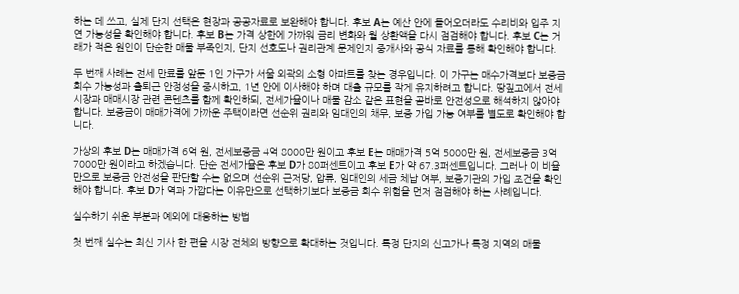하는 데 쓰고, 실제 단지 선택은 현장과 공공자료로 보완해야 합니다. 후보 A는 예산 안에 들어오더라도 수리비와 입주 지연 가능성을 확인해야 합니다. 후보 B는 가격 상한에 가까워 금리 변화와 월 상환액을 다시 점검해야 합니다. 후보 C는 거래가 적은 원인이 단순한 매물 부족인지, 단지 선호도나 권리관계 문제인지 중개사와 공식 자료를 통해 확인해야 합니다.

두 번째 사례는 전세 만료를 앞둔 1인 가구가 서울 외곽의 소형 아파트를 찾는 경우입니다. 이 가구는 매수가격보다 보증금 회수 가능성과 출퇴근 안정성을 중시하고, 1년 안에 이사해야 하며 대출 규모를 작게 유지하려고 합니다. 땅짚고에서 전세시장과 매매시장 관련 콘텐츠를 함께 확인하되, 전세가율이나 매물 감소 같은 표현을 곧바로 안전성으로 해석하지 않아야 합니다. 보증금이 매매가격에 가까운 주택이라면 선순위 권리와 임대인의 채무, 보증 가입 가능 여부를 별도로 확인해야 합니다.

가상의 후보 D는 매매가격 6억 원, 전세보증금 4억 8000만 원이고 후보 E는 매매가격 5억 5000만 원, 전세보증금 3억 7000만 원이라고 하겠습니다. 단순 전세가율은 후보 D가 80퍼센트이고 후보 E가 약 67.3퍼센트입니다. 그러나 이 비율만으로 보증금 안전성을 판단할 수는 없으며 선순위 근저당, 압류, 임대인의 세금 체납 여부, 보증기관의 가입 조건을 확인해야 합니다. 후보 D가 역과 가깝다는 이유만으로 선택하기보다 보증금 회수 위험을 먼저 점검해야 하는 사례입니다.

실수하기 쉬운 부분과 예외에 대응하는 방법

첫 번째 실수는 최신 기사 한 편을 시장 전체의 방향으로 확대하는 것입니다. 특정 단지의 신고가나 특정 지역의 매물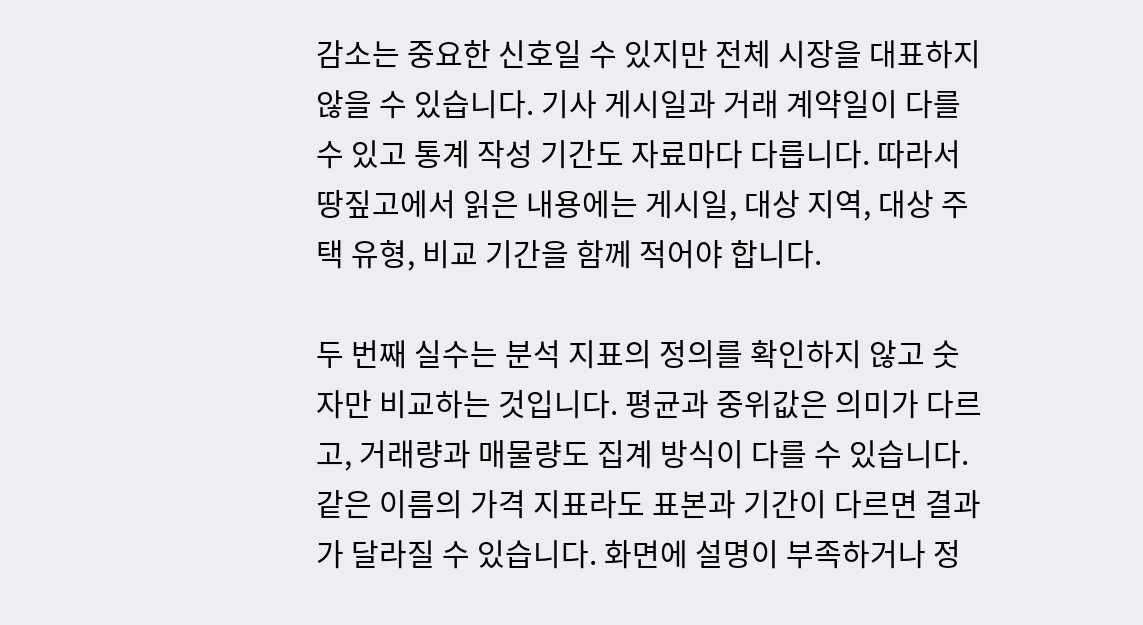감소는 중요한 신호일 수 있지만 전체 시장을 대표하지 않을 수 있습니다. 기사 게시일과 거래 계약일이 다를 수 있고 통계 작성 기간도 자료마다 다릅니다. 따라서 땅짚고에서 읽은 내용에는 게시일, 대상 지역, 대상 주택 유형, 비교 기간을 함께 적어야 합니다.

두 번째 실수는 분석 지표의 정의를 확인하지 않고 숫자만 비교하는 것입니다. 평균과 중위값은 의미가 다르고, 거래량과 매물량도 집계 방식이 다를 수 있습니다. 같은 이름의 가격 지표라도 표본과 기간이 다르면 결과가 달라질 수 있습니다. 화면에 설명이 부족하거나 정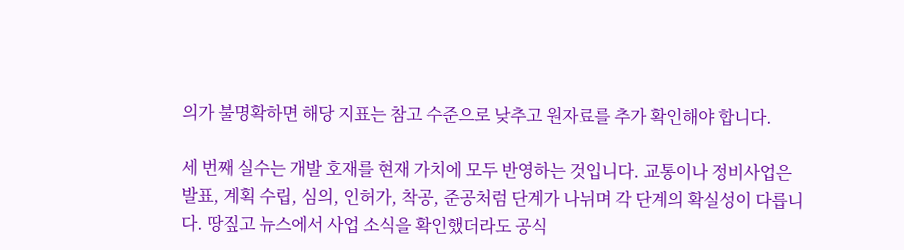의가 불명확하면 해당 지표는 참고 수준으로 낮추고 원자료를 추가 확인해야 합니다.

세 번째 실수는 개발 호재를 현재 가치에 모두 반영하는 것입니다. 교통이나 정비사업은 발표, 계획 수립, 심의, 인허가, 착공, 준공처럼 단계가 나뉘며 각 단계의 확실성이 다릅니다. 땅짚고 뉴스에서 사업 소식을 확인했더라도 공식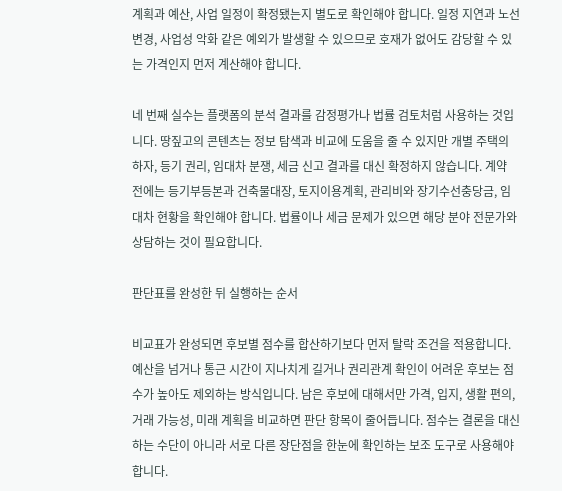계획과 예산, 사업 일정이 확정됐는지 별도로 확인해야 합니다. 일정 지연과 노선 변경, 사업성 악화 같은 예외가 발생할 수 있으므로 호재가 없어도 감당할 수 있는 가격인지 먼저 계산해야 합니다.

네 번째 실수는 플랫폼의 분석 결과를 감정평가나 법률 검토처럼 사용하는 것입니다. 땅짚고의 콘텐츠는 정보 탐색과 비교에 도움을 줄 수 있지만 개별 주택의 하자, 등기 권리, 임대차 분쟁, 세금 신고 결과를 대신 확정하지 않습니다. 계약 전에는 등기부등본과 건축물대장, 토지이용계획, 관리비와 장기수선충당금, 임대차 현황을 확인해야 합니다. 법률이나 세금 문제가 있으면 해당 분야 전문가와 상담하는 것이 필요합니다.

판단표를 완성한 뒤 실행하는 순서

비교표가 완성되면 후보별 점수를 합산하기보다 먼저 탈락 조건을 적용합니다. 예산을 넘거나 통근 시간이 지나치게 길거나 권리관계 확인이 어려운 후보는 점수가 높아도 제외하는 방식입니다. 남은 후보에 대해서만 가격, 입지, 생활 편의, 거래 가능성, 미래 계획을 비교하면 판단 항목이 줄어듭니다. 점수는 결론을 대신하는 수단이 아니라 서로 다른 장단점을 한눈에 확인하는 보조 도구로 사용해야 합니다.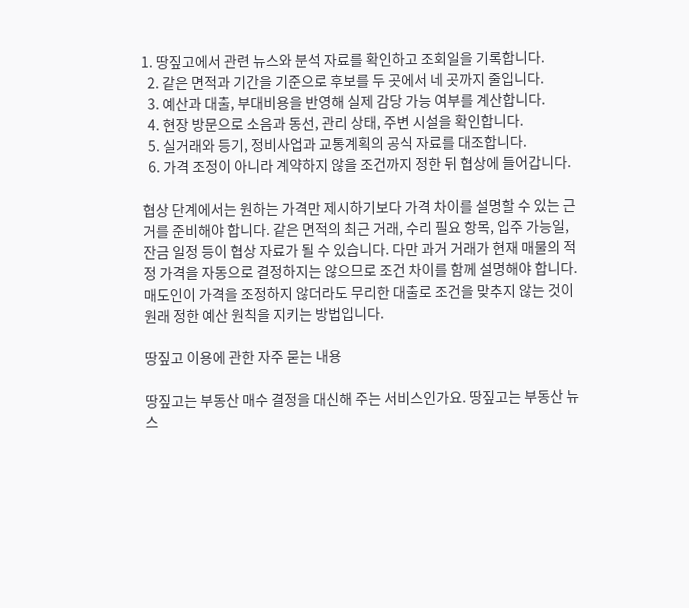1. 땅짚고에서 관련 뉴스와 분석 자료를 확인하고 조회일을 기록합니다.
  2. 같은 면적과 기간을 기준으로 후보를 두 곳에서 네 곳까지 줄입니다.
  3. 예산과 대출, 부대비용을 반영해 실제 감당 가능 여부를 계산합니다.
  4. 현장 방문으로 소음과 동선, 관리 상태, 주변 시설을 확인합니다.
  5. 실거래와 등기, 정비사업과 교통계획의 공식 자료를 대조합니다.
  6. 가격 조정이 아니라 계약하지 않을 조건까지 정한 뒤 협상에 들어갑니다.

협상 단계에서는 원하는 가격만 제시하기보다 가격 차이를 설명할 수 있는 근거를 준비해야 합니다. 같은 면적의 최근 거래, 수리 필요 항목, 입주 가능일, 잔금 일정 등이 협상 자료가 될 수 있습니다. 다만 과거 거래가 현재 매물의 적정 가격을 자동으로 결정하지는 않으므로 조건 차이를 함께 설명해야 합니다. 매도인이 가격을 조정하지 않더라도 무리한 대출로 조건을 맞추지 않는 것이 원래 정한 예산 원칙을 지키는 방법입니다.

땅짚고 이용에 관한 자주 묻는 내용

땅짚고는 부동산 매수 결정을 대신해 주는 서비스인가요. 땅짚고는 부동산 뉴스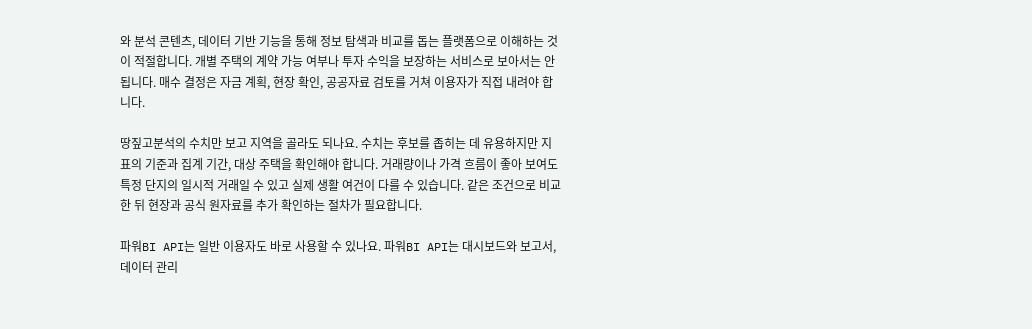와 분석 콘텐츠, 데이터 기반 기능을 통해 정보 탐색과 비교를 돕는 플랫폼으로 이해하는 것이 적절합니다. 개별 주택의 계약 가능 여부나 투자 수익을 보장하는 서비스로 보아서는 안 됩니다. 매수 결정은 자금 계획, 현장 확인, 공공자료 검토를 거쳐 이용자가 직접 내려야 합니다.

땅짚고분석의 수치만 보고 지역을 골라도 되나요. 수치는 후보를 좁히는 데 유용하지만 지표의 기준과 집계 기간, 대상 주택을 확인해야 합니다. 거래량이나 가격 흐름이 좋아 보여도 특정 단지의 일시적 거래일 수 있고 실제 생활 여건이 다를 수 있습니다. 같은 조건으로 비교한 뒤 현장과 공식 원자료를 추가 확인하는 절차가 필요합니다.

파워BI API는 일반 이용자도 바로 사용할 수 있나요. 파워BI API는 대시보드와 보고서, 데이터 관리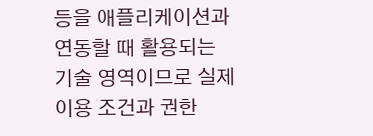등을 애플리케이션과 연동할 때 활용되는 기술 영역이므로 실제 이용 조건과 권한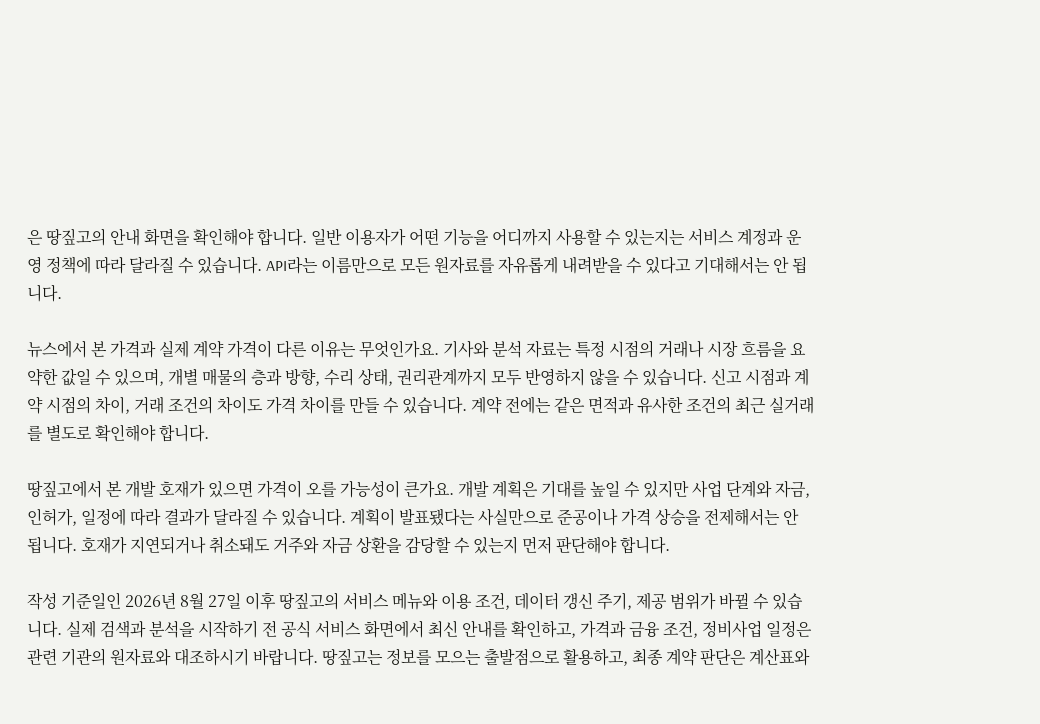은 땅짚고의 안내 화면을 확인해야 합니다. 일반 이용자가 어떤 기능을 어디까지 사용할 수 있는지는 서비스 계정과 운영 정책에 따라 달라질 수 있습니다. API라는 이름만으로 모든 원자료를 자유롭게 내려받을 수 있다고 기대해서는 안 됩니다.

뉴스에서 본 가격과 실제 계약 가격이 다른 이유는 무엇인가요. 기사와 분석 자료는 특정 시점의 거래나 시장 흐름을 요약한 값일 수 있으며, 개별 매물의 층과 방향, 수리 상태, 권리관계까지 모두 반영하지 않을 수 있습니다. 신고 시점과 계약 시점의 차이, 거래 조건의 차이도 가격 차이를 만들 수 있습니다. 계약 전에는 같은 면적과 유사한 조건의 최근 실거래를 별도로 확인해야 합니다.

땅짚고에서 본 개발 호재가 있으면 가격이 오를 가능성이 큰가요. 개발 계획은 기대를 높일 수 있지만 사업 단계와 자금, 인허가, 일정에 따라 결과가 달라질 수 있습니다. 계획이 발표됐다는 사실만으로 준공이나 가격 상승을 전제해서는 안 됩니다. 호재가 지연되거나 취소돼도 거주와 자금 상환을 감당할 수 있는지 먼저 판단해야 합니다.

작성 기준일인 2026년 8월 27일 이후 땅짚고의 서비스 메뉴와 이용 조건, 데이터 갱신 주기, 제공 범위가 바뀔 수 있습니다. 실제 검색과 분석을 시작하기 전 공식 서비스 화면에서 최신 안내를 확인하고, 가격과 금융 조건, 정비사업 일정은 관련 기관의 원자료와 대조하시기 바랍니다. 땅짚고는 정보를 모으는 출발점으로 활용하고, 최종 계약 판단은 계산표와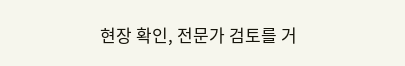현장 확인, 전문가 검토를 거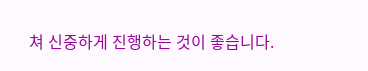쳐 신중하게 진행하는 것이 좋습니다.